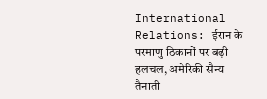International Relations: ईरान के परमाणु ठिकानों पर बढ़ी हलचल, अमेरिकी सैन्य तैनाती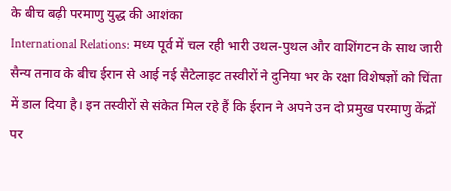के बीच बढ़ी परमाणु युद्ध की आशंका
International Relations: मध्य पूर्व में चल रही भारी उथल-पुथल और वाशिंगटन के साथ जारी सैन्य तनाव के बीच ईरान से आई नई सैटेलाइट तस्वीरों ने दुनिया भर के रक्षा विशेषज्ञों को चिंता में डाल दिया है। इन तस्वीरों से संकेत मिल रहे हैं कि ईरान ने अपने उन दो प्रमुख परमाणु केंद्रों पर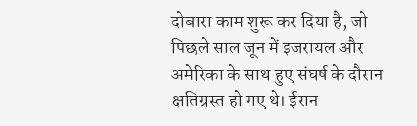दोबारा काम शुरू कर दिया है, जो पिछले साल जून में इजरायल और अमेरिका के साथ हुए संघर्ष के दौरान क्षतिग्रस्त हो गए थे। ईरान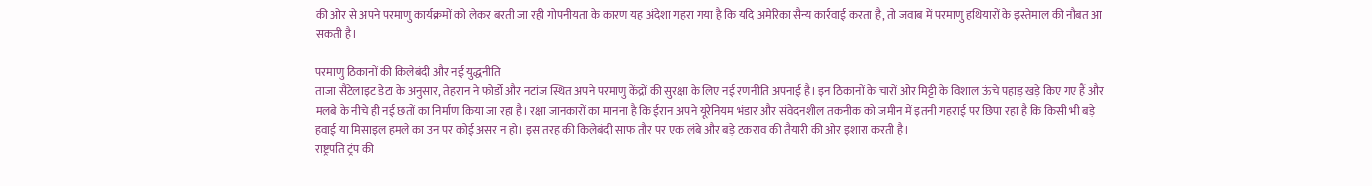की ओर से अपने परमाणु कार्यक्रमों को लेकर बरती जा रही गोपनीयता के कारण यह अंदेशा गहरा गया है कि यदि अमेरिका सैन्य कार्रवाई करता है, तो जवाब में परमाणु हथियारों के इस्तेमाल की नौबत आ सकती है।

परमाणु ठिकानों की किलेबंदी और नई युद्धनीति
ताजा सैटेलाइट डेटा के अनुसार, तेहरान ने फोर्डो और नटांज स्थित अपने परमाणु केंद्रों की सुरक्षा के लिए नई रणनीति अपनाई है। इन ठिकानों के चारों ओर मिट्टी के विशाल ऊंचे पहाड़ खड़े किए गए हैं और मलबे के नीचे ही नई छतों का निर्माण किया जा रहा है। रक्षा जानकारों का मानना है कि ईरान अपने यूरेनियम भंडार और संवेदनशील तकनीक को जमीन में इतनी गहराई पर छिपा रहा है कि किसी भी बड़े हवाई या मिसाइल हमले का उन पर कोई असर न हो। इस तरह की किलेबंदी साफ तौर पर एक लंबे और बड़े टकराव की तैयारी की ओर इशारा करती है।
राष्ट्रपति ट्रंप की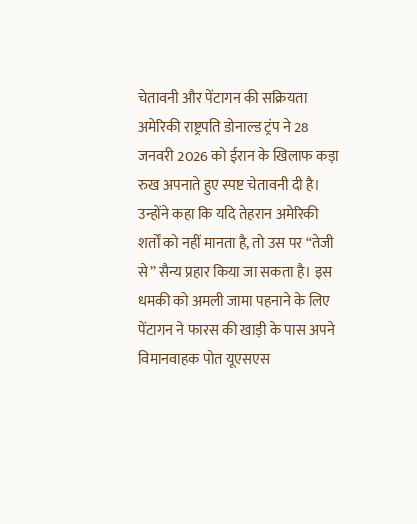चेतावनी और पेंटागन की सक्रियता
अमेरिकी राष्ट्रपति डोनाल्ड ट्रंप ने 28 जनवरी 2026 को ईरान के खिलाफ कड़ा रुख अपनाते हुए स्पष्ट चेतावनी दी है। उन्होंने कहा कि यदि तेहरान अमेरिकी शर्तों को नहीं मानता है, तो उस पर “तेजी से” सैन्य प्रहार किया जा सकता है। इस धमकी को अमली जामा पहनाने के लिए पेंटागन ने फारस की खाड़ी के पास अपने विमानवाहक पोत यूएसएस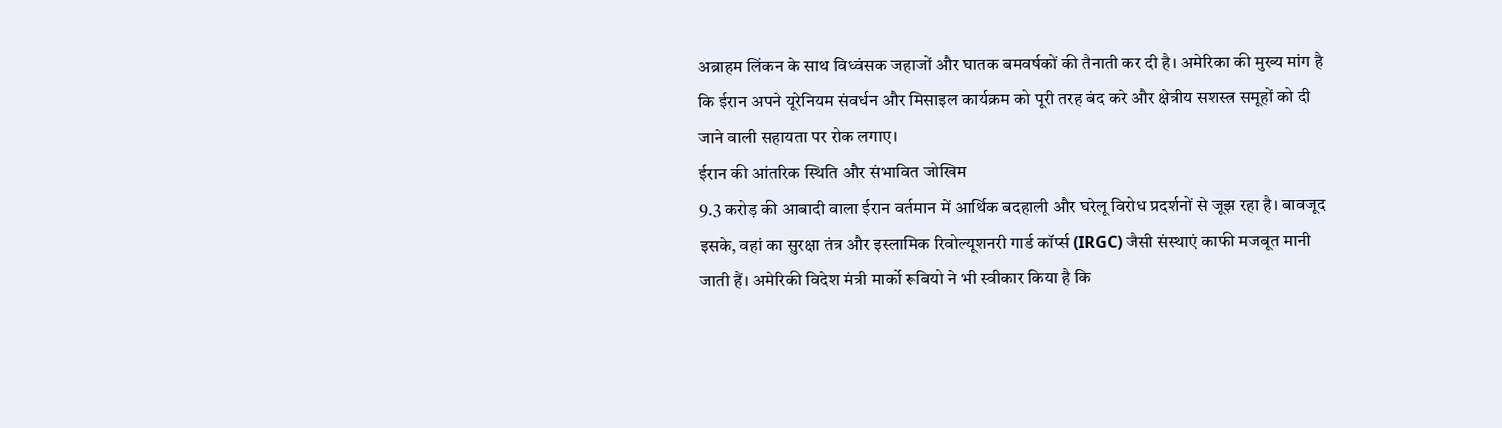अब्राहम लिंकन के साथ विध्वंसक जहाजों और घातक बमवर्षकों की तैनाती कर दी है। अमेरिका की मुख्य मांग है कि ईरान अपने यूरेनियम संवर्धन और मिसाइल कार्यक्रम को पूरी तरह बंद करे और क्षेत्रीय सशस्त्र समूहों को दी जाने वाली सहायता पर रोक लगाए।
ईरान की आंतरिक स्थिति और संभावित जोखिम
9.3 करोड़ की आबादी वाला ईरान वर्तमान में आर्थिक बदहाली और घरेलू विरोध प्रदर्शनों से जूझ रहा है। बावजूद इसके, वहां का सुरक्षा तंत्र और इस्लामिक रिवोल्यूशनरी गार्ड कॉर्प्स (IRGC) जैसी संस्थाएं काफी मजबूत मानी जाती हैं। अमेरिकी विदेश मंत्री मार्को रूबियो ने भी स्वीकार किया है कि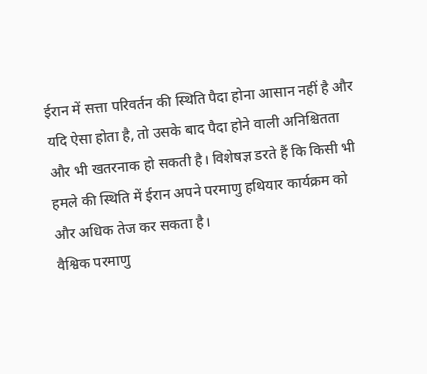ईरान में सत्ता परिवर्तन की स्थिति पैदा होना आसान नहीं है और यदि ऐसा होता है, तो उसके बाद पैदा होने वाली अनिश्चितता और भी खतरनाक हो सकती है। विशेषज्ञ डरते हैं कि किसी भी हमले की स्थिति में ईरान अपने परमाणु हथियार कार्यक्रम को और अधिक तेज कर सकता है।
वैश्विक परमाणु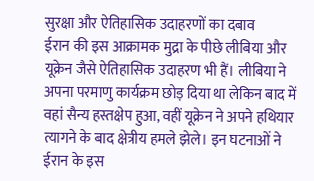सुरक्षा और ऐतिहासिक उदाहरणों का दबाव
ईरान की इस आक्रामक मुद्रा के पीछे लीबिया और यूक्रेन जैसे ऐतिहासिक उदाहरण भी हैं। लीबिया ने अपना परमाणु कार्यक्रम छोड़ दिया था लेकिन बाद में वहां सैन्य हस्तक्षेप हुआ, वहीं यूक्रेन ने अपने हथियार त्यागने के बाद क्षेत्रीय हमले झेले। इन घटनाओं ने ईरान के इस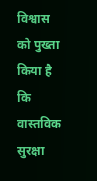विश्वास को पुख्ता किया है कि वास्तविक सुरक्षा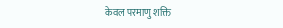केवल परमाणु शक्ति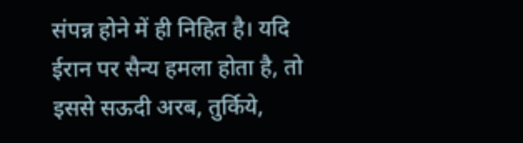संपन्न होने में ही निहित है। यदि ईरान पर सैन्य हमला होता है, तो इससे सऊदी अरब, तुर्किये,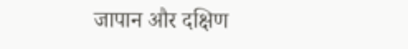जापान और दक्षिण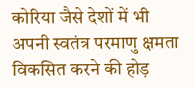कोरिया जैसे देशों में भी अपनी स्वतंत्र परमाणु क्षमता विकसित करने की होड़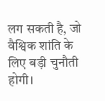लग सकती है, जो वैश्विक शांति के लिए बड़ी चुनौती होगी।